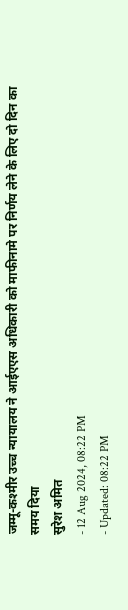जम्मू-कश्मीर उच्च न्यायालय ने आईएएस अधिकारी को माफीनामे पर निर्णय लेने के लिए दो दिन का समय दिया
सुरेश अमित
- 12 Aug 2024, 08:22 PM
- Updated: 08:22 PM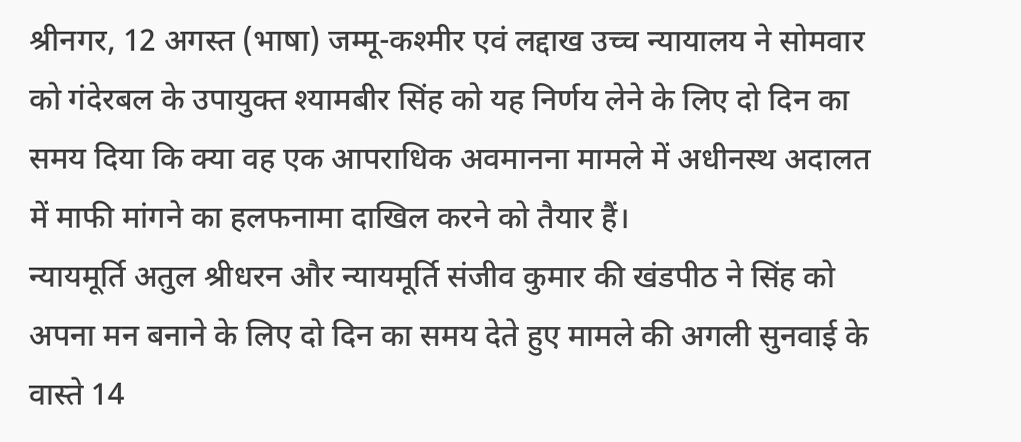श्रीनगर, 12 अगस्त (भाषा) जम्मू-कश्मीर एवं लद्दाख उच्च न्यायालय ने सोमवार को गंदेरबल के उपायुक्त श्यामबीर सिंह को यह निर्णय लेने के लिए दो दिन का समय दिया कि क्या वह एक आपराधिक अवमानना मामले में अधीनस्थ अदालत में माफी मांगने का हलफनामा दाखिल करने को तैयार हैं।
न्यायमूर्ति अतुल श्रीधरन और न्यायमूर्ति संजीव कुमार की खंडपीठ ने सिंह को अपना मन बनाने के लिए दो दिन का समय देते हुए मामले की अगली सुनवाई के वास्ते 14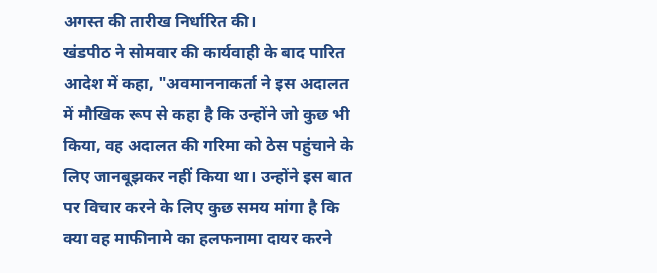अगस्त की तारीख निर्धारित की।
खंडपीठ ने सोमवार की कार्यवाही के बाद पारित आदेश में कहा, "अवमाननाकर्ता ने इस अदालत में मौखिक रूप से कहा है कि उन्होंने जो कुछ भी किया, वह अदालत की गरिमा को ठेस पहुंचाने के लिए जानबूझकर नहीं किया था। उन्होंने इस बात पर विचार करने के लिए कुछ समय मांगा है कि क्या वह माफीनामे का हलफनामा दायर करने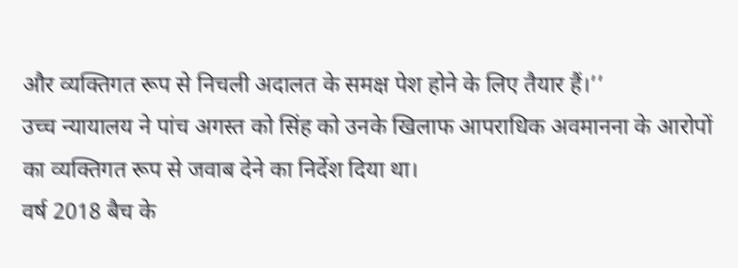और व्यक्तिगत रूप से निचली अदालत के समक्ष पेश होने के लिए तैयार हैं।’’
उच्च न्यायालय ने पांच अगस्त को सिंह को उनके खिलाफ आपराधिक अवमानना के आरोपों का व्यक्तिगत रूप से जवाब देने का निर्देश दिया था।
वर्ष 2018 बैच के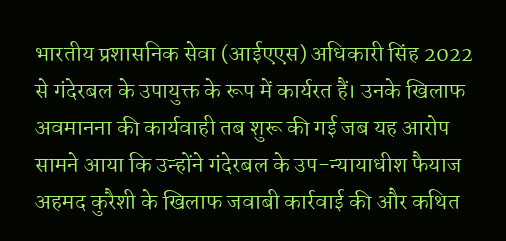भारतीय प्रशासनिक सेवा (आईएएस) अधिकारी सिंह 2022 से गंदेरबल के उपायुक्त के रूप में कार्यरत हैं। उनके खिलाफ अवमानना की कार्यवाही तब शुरू की गई जब यह आरोप सामने आया कि उन्होंने गंदेरबल के उप-न्यायाधीश फैयाज अहमद कुरैशी के खिलाफ जवाबी कार्रवाई की और कथित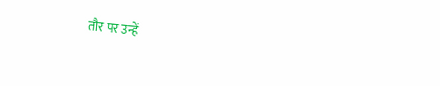तौर पर उन्हें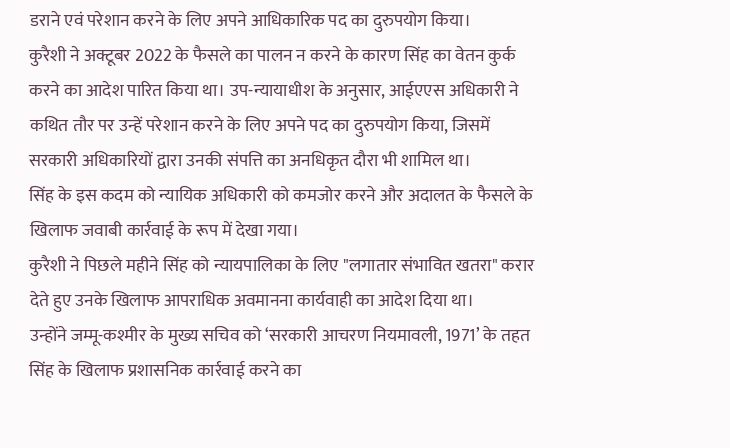डराने एवं परेशान करने के लिए अपने आधिकारिक पद का दुरुपयोग किया।
कुरैशी ने अक्टूबर 2022 के फैसले का पालन न करने के कारण सिंह का वेतन कुर्क करने का आदेश पारित किया था। उप-न्यायाधीश के अनुसार, आईएएस अधिकारी ने कथित तौर पर उन्हें परेशान करने के लिए अपने पद का दुरुपयोग किया, जिसमें सरकारी अधिकारियों द्वारा उनकी संपत्ति का अनधिकृत दौरा भी शामिल था।
सिंह के इस कदम को न्यायिक अधिकारी को कमजोर करने और अदालत के फैसले के खिलाफ जवाबी कार्रवाई के रूप में देखा गया।
कुरैशी ने पिछले महीने सिंह को न्यायपालिका के लिए "लगातार संभावित खतरा" करार देते हुए उनके खिलाफ आपराधिक अवमानना कार्यवाही का आदेश दिया था।
उन्होंने जम्मू-कश्मीर के मुख्य सचिव को ‘सरकारी आचरण नियमावली, 1971’ के तहत सिंह के खिलाफ प्रशासनिक कार्रवाई करने का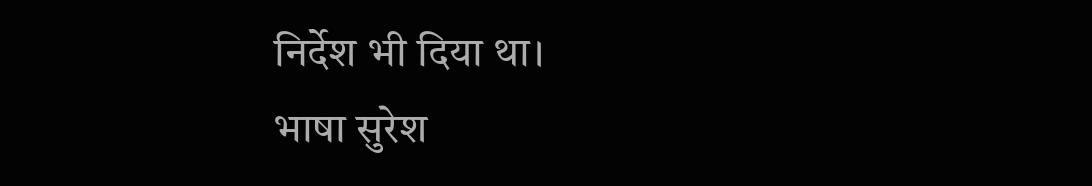निर्देश भी दिया था।
भाषा सुरेश